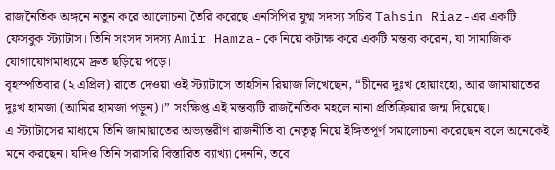রাজনৈতিক অঙ্গনে নতুন করে আলোচনা তৈরি করেছে এনসিপির যুগ্ম সদস্য সচিব Tahsin Riaz-এর একটি ফেসবুক স্ট্যাটাস। তিনি সংসদ সদস্য Amir Hamza-কে নিয়ে কটাক্ষ করে একটি মন্তব্য করেন, যা সামাজিক যোগাযোগমাধ্যমে দ্রুত ছড়িয়ে পড়ে।
বৃহস্পতিবার (২ এপ্রিল) রাতে দেওয়া ওই স্ট্যাটাসে তাহসিন রিয়াজ লিখেছেন, “চীনের দুঃখ হোয়াংহো, আর জামায়াতের দুঃখ হামজা (আমির হামজা পড়ুন)।” সংক্ষিপ্ত এই মন্তব্যটি রাজনৈতিক মহলে নানা প্রতিক্রিয়ার জন্ম দিয়েছে।
এ স্ট্যাটাসের মাধ্যমে তিনি জামায়াতের অভ্যন্তরীণ রাজনীতি বা নেতৃত্ব নিয়ে ইঙ্গিতপূর্ণ সমালোচনা করেছেন বলে অনেকেই মনে করছেন। যদিও তিনি সরাসরি বিস্তারিত ব্যাখ্যা দেননি, তবে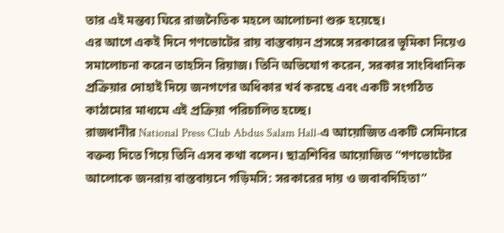তার এই মন্তব্য ঘিরে রাজনৈতিক মহলে আলোচনা শুরু হয়েছে।
এর আগে একই দিনে গণভোটের রায় বাস্তবায়ন প্রসঙ্গে সরকারের ভূমিকা নিয়েও সমালোচনা করেন তাহসিন রিয়াজ। তিনি অভিযোগ করেন, সরকার সাংবিধানিক প্রক্রিয়ার দোহাই দিয়ে জনগণের অধিকার খর্ব করছে এবং একটি সংগঠিত কাঠামোর মাধ্যমে এই প্রক্রিয়া পরিচালিত হচ্ছে।
রাজধানীর National Press Club Abdus Salam Hall-এ আয়োজিত একটি সেমিনারে বক্তব্য দিতে গিয়ে তিনি এসব কথা বলেন। ছাত্রশিবির আয়োজিত “গণভোটের আলোকে জনরায় বাস্তবায়নে গড়িমসি: সরকারের দায় ও জবাবদিহিতা”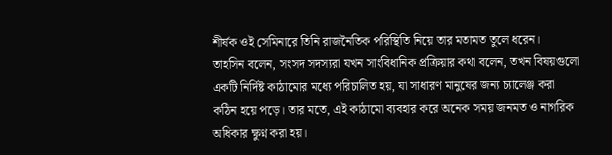শীর্ষক ওই সেমিনারে তিনি রাজনৈতিক পরিস্থিতি নিয়ে তার মতামত তুলে ধরেন।
তাহসিন বলেন, সংসদ সদস্যরা যখন সাংবিধানিক প্রক্রিয়ার কথা বলেন, তখন বিষয়গুলো একটি নির্দিষ্ট কাঠামোর মধ্যে পরিচালিত হয়, যা সাধারণ মানুষের জন্য চ্যালেঞ্জ করা কঠিন হয়ে পড়ে। তার মতে, এই কাঠামো ব্যবহার করে অনেক সময় জনমত ও নাগরিক অধিকার ক্ষুণ্ন করা হয়।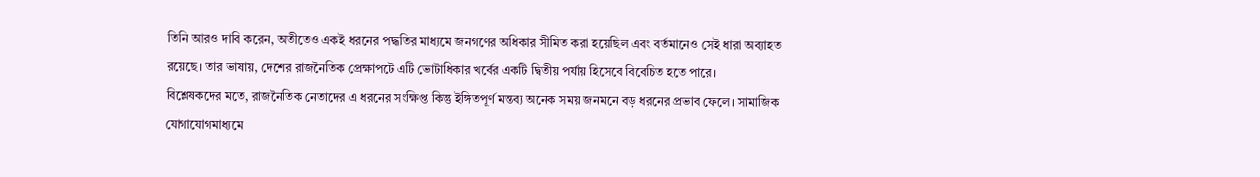তিনি আরও দাবি করেন, অতীতেও একই ধরনের পদ্ধতির মাধ্যমে জনগণের অধিকার সীমিত করা হয়েছিল এবং বর্তমানেও সেই ধারা অব্যাহত রয়েছে। তার ভাষায়, দেশের রাজনৈতিক প্রেক্ষাপটে এটি ভোটাধিকার খর্বের একটি দ্বিতীয় পর্যায় হিসেবে বিবেচিত হতে পারে।
বিশ্লেষকদের মতে, রাজনৈতিক নেতাদের এ ধরনের সংক্ষিপ্ত কিন্তু ইঙ্গিতপূর্ণ মন্তব্য অনেক সময় জনমনে বড় ধরনের প্রভাব ফেলে। সামাজিক যোগাযোগমাধ্যমে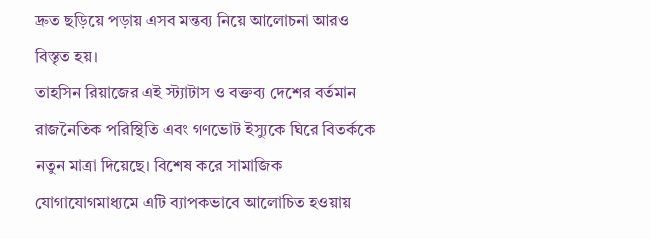দ্রুত ছড়িয়ে পড়ায় এসব মন্তব্য নিয়ে আলোচনা আরও বিস্তৃত হয়।
তাহসিন রিয়াজের এই স্ট্যাটাস ও বক্তব্য দেশের বর্তমান রাজনৈতিক পরিস্থিতি এবং গণভোট ইস্যুকে ঘিরে বিতর্ককে নতুন মাত্রা দিয়েছে। বিশেষ করে সামাজিক যোগাযোগমাধ্যমে এটি ব্যাপকভাবে আলোচিত হওয়ায়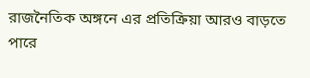রাজনৈতিক অঙ্গনে এর প্রতিক্রিয়া আরও বাড়তে পারে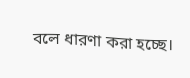বলে ধারণা করা হচ্ছে।